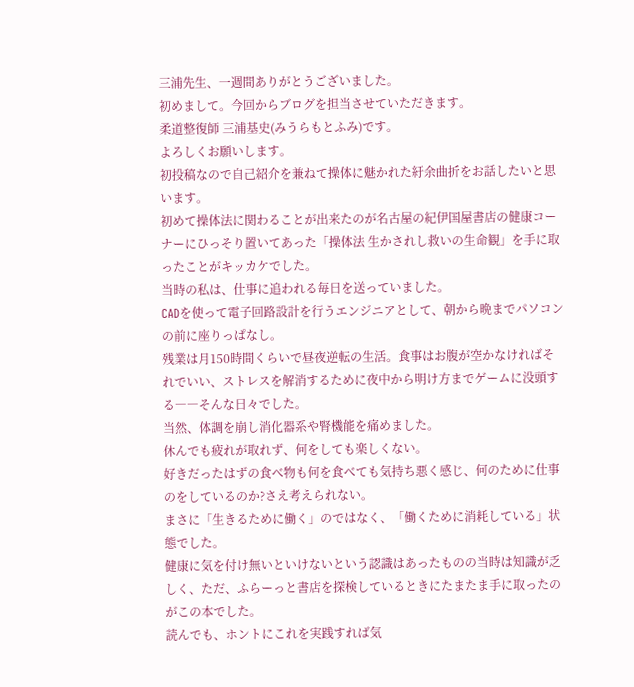三浦先生、一週間ありがとうございました。
初めまして。今回からブログを担当させていただきます。
柔道整復師 三浦基史(みうらもとふみ)です。
よろしくお願いします。
初投稿なので自己紹介を兼ねて操体に魅かれた紆余曲折をお話したいと思います。
初めて操体法に関わることが出来たのが名古屋の紀伊国屋書店の健康コーナーにひっそり置いてあった「操体法 生かされし救いの生命観」を手に取ったことがキッカケでした。
当時の私は、仕事に追われる毎日を送っていました。
CADを使って電子回路設計を行うエンジニアとして、朝から晩までパソコンの前に座りっぱなし。
残業は月150時間くらいで昼夜逆転の生活。食事はお腹が空かなければそれでいい、ストレスを解消するために夜中から明け方までゲームに没頭する――そんな日々でした。
当然、体調を崩し消化器系や腎機能を痛めました。
休んでも疲れが取れず、何をしても楽しくない。
好きだったはずの食べ物も何を食べても気持ち悪く感じ、何のために仕事のをしているのか?さえ考えられない。
まさに「生きるために働く」のではなく、「働くために消耗している」状態でした。
健康に気を付け無いといけないという認識はあったものの当時は知識が乏しく、ただ、ふらーっと書店を探検しているときにたまたま手に取ったのがこの本でした。
読んでも、ホントにこれを実践すれば気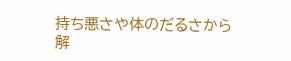持ち悪さや体のだるさから解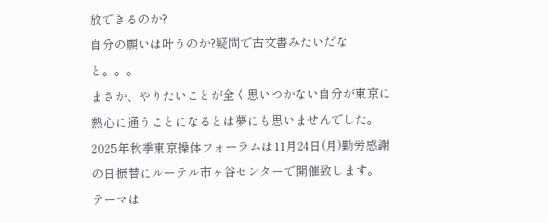放できるのか?
自分の願いは叶うのか?疑問で古文書みたいだなと。。。
まさか、やりたいことが全く思いつかない自分が東京に熱心に通うことになるとは夢にも思いませんでした。
2025年秋季東京操体フォーラムは11月24日(月)勤労感謝の日振替にルーテル市ヶ谷センターで開催致します。
テーマは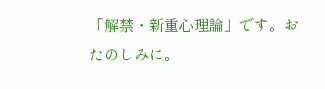「解禁・新重心理論」です。おたのしみに。